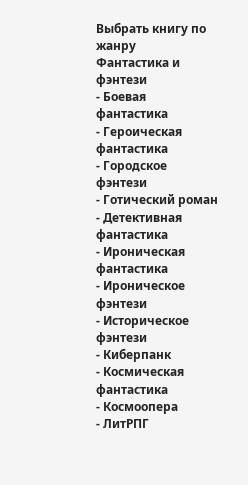Выбрать книгу по жанру
Фантастика и фэнтези
- Боевая фантастика
- Героическая фантастика
- Городское фэнтези
- Готический роман
- Детективная фантастика
- Ироническая фантастика
- Ироническое фэнтези
- Историческое фэнтези
- Киберпанк
- Космическая фантастика
- Космоопера
- ЛитРПГ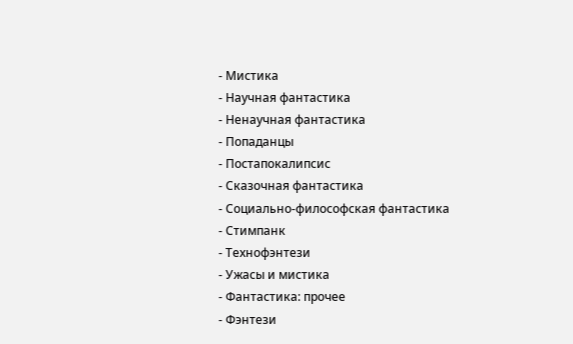- Мистика
- Научная фантастика
- Ненаучная фантастика
- Попаданцы
- Постапокалипсис
- Сказочная фантастика
- Социально-философская фантастика
- Стимпанк
- Технофэнтези
- Ужасы и мистика
- Фантастика: прочее
- Фэнтези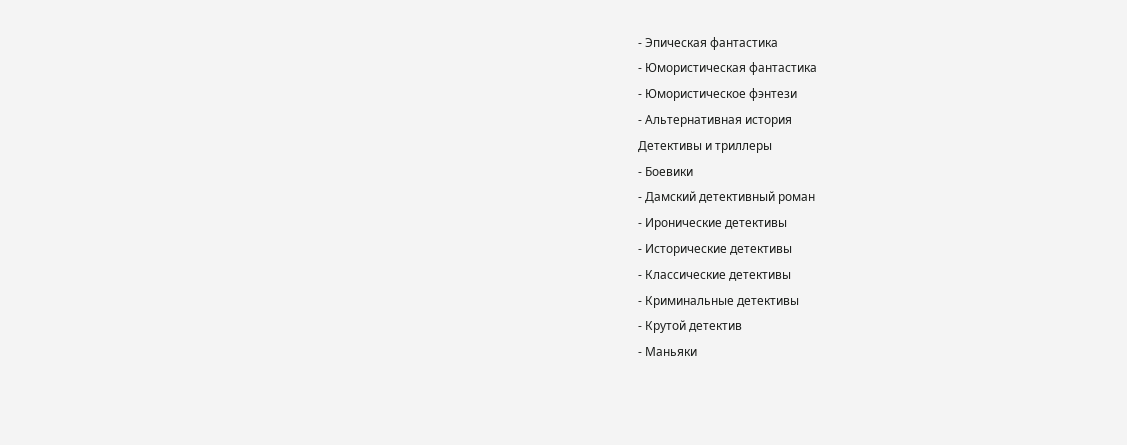- Эпическая фантастика
- Юмористическая фантастика
- Юмористическое фэнтези
- Альтернативная история
Детективы и триллеры
- Боевики
- Дамский детективный роман
- Иронические детективы
- Исторические детективы
- Классические детективы
- Криминальные детективы
- Крутой детектив
- Маньяки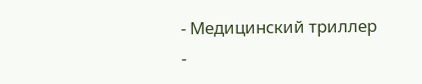- Медицинский триллер
-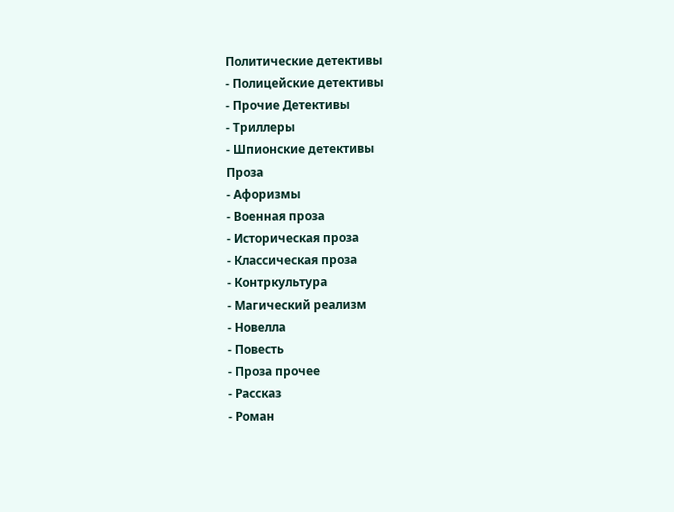Политические детективы
- Полицейские детективы
- Прочие Детективы
- Триллеры
- Шпионские детективы
Проза
- Афоризмы
- Военная проза
- Историческая проза
- Классическая проза
- Контркультура
- Магический реализм
- Новелла
- Повесть
- Проза прочее
- Рассказ
- Роман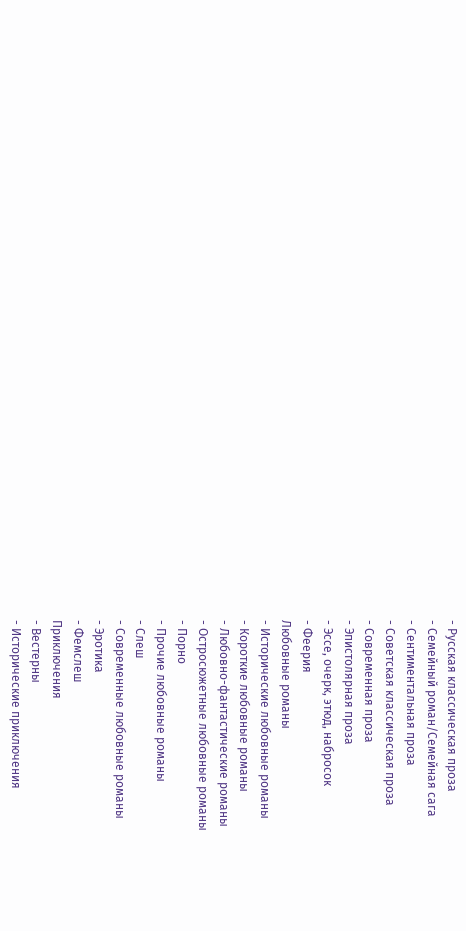- Русская классическая проза
- Семейный роман/Семейная сага
- Сентиментальная проза
- Советская классическая проза
- Современная проза
- Эпистолярная проза
- Эссе, очерк, этюд, набросок
- Феерия
Любовные романы
- Исторические любовные романы
- Короткие любовные романы
- Любовно-фантастические романы
- Остросюжетные любовные романы
- Порно
- Прочие любовные романы
- Слеш
- Современные любовные романы
- Эротика
- Фемслеш
Приключения
- Вестерны
- Исторические приключения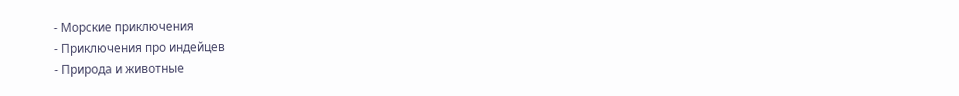- Морские приключения
- Приключения про индейцев
- Природа и животные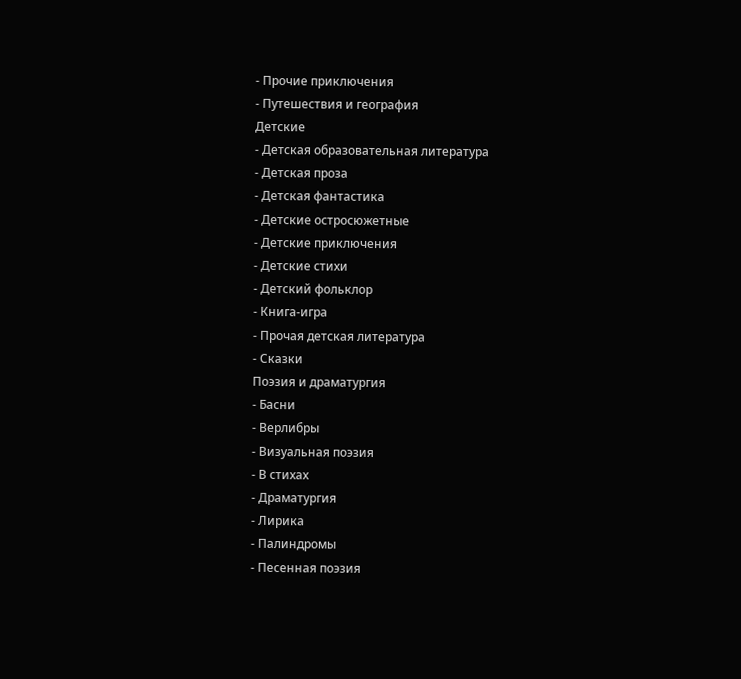- Прочие приключения
- Путешествия и география
Детские
- Детская образовательная литература
- Детская проза
- Детская фантастика
- Детские остросюжетные
- Детские приключения
- Детские стихи
- Детский фольклор
- Книга-игра
- Прочая детская литература
- Сказки
Поэзия и драматургия
- Басни
- Верлибры
- Визуальная поэзия
- В стихах
- Драматургия
- Лирика
- Палиндромы
- Песенная поэзия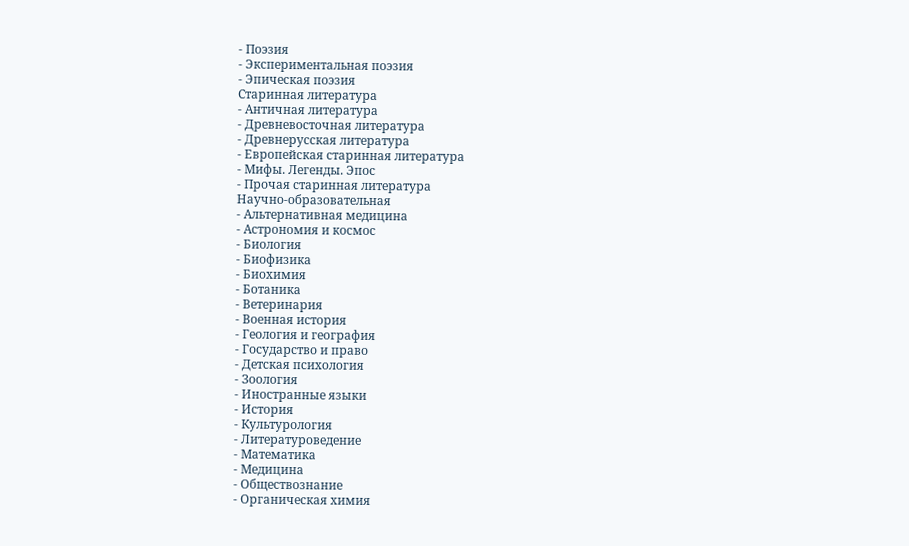- Поэзия
- Экспериментальная поэзия
- Эпическая поэзия
Старинная литература
- Античная литература
- Древневосточная литература
- Древнерусская литература
- Европейская старинная литература
- Мифы. Легенды. Эпос
- Прочая старинная литература
Научно-образовательная
- Альтернативная медицина
- Астрономия и космос
- Биология
- Биофизика
- Биохимия
- Ботаника
- Ветеринария
- Военная история
- Геология и география
- Государство и право
- Детская психология
- Зоология
- Иностранные языки
- История
- Культурология
- Литературоведение
- Математика
- Медицина
- Обществознание
- Органическая химия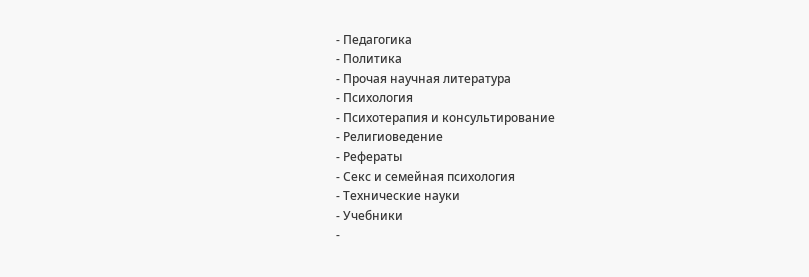- Педагогика
- Политика
- Прочая научная литература
- Психология
- Психотерапия и консультирование
- Религиоведение
- Рефераты
- Секс и семейная психология
- Технические науки
- Учебники
-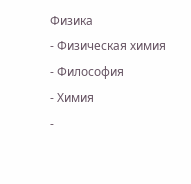Физика
- Физическая химия
- Философия
- Химия
-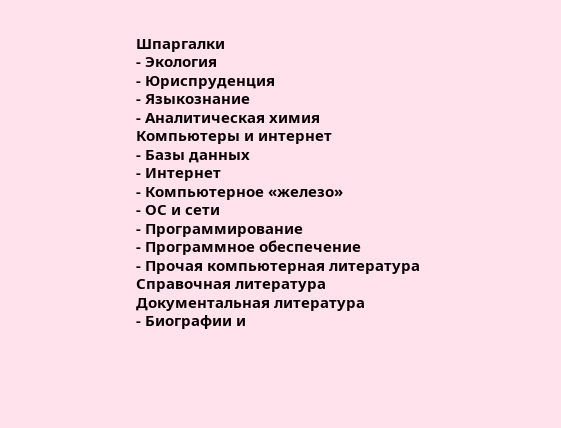Шпаргалки
- Экология
- Юриспруденция
- Языкознание
- Аналитическая химия
Компьютеры и интернет
- Базы данных
- Интернет
- Компьютерное «железо»
- ОС и сети
- Программирование
- Программное обеспечение
- Прочая компьютерная литература
Справочная литература
Документальная литература
- Биографии и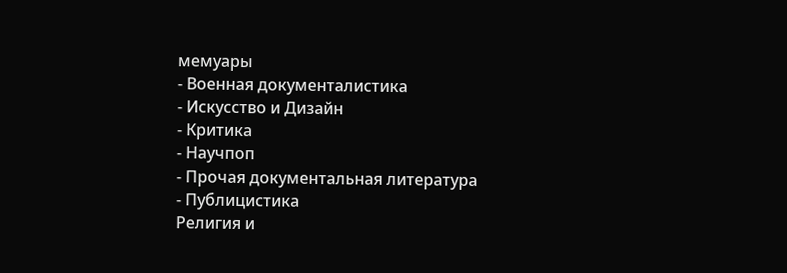мемуары
- Военная документалистика
- Искусство и Дизайн
- Критика
- Научпоп
- Прочая документальная литература
- Публицистика
Религия и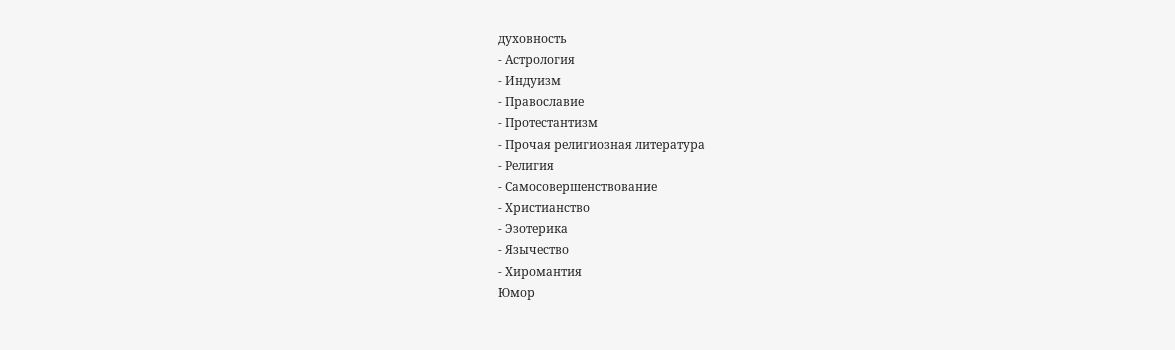духовность
- Астрология
- Индуизм
- Православие
- Протестантизм
- Прочая религиозная литература
- Религия
- Самосовершенствование
- Христианство
- Эзотерика
- Язычество
- Хиромантия
Юмор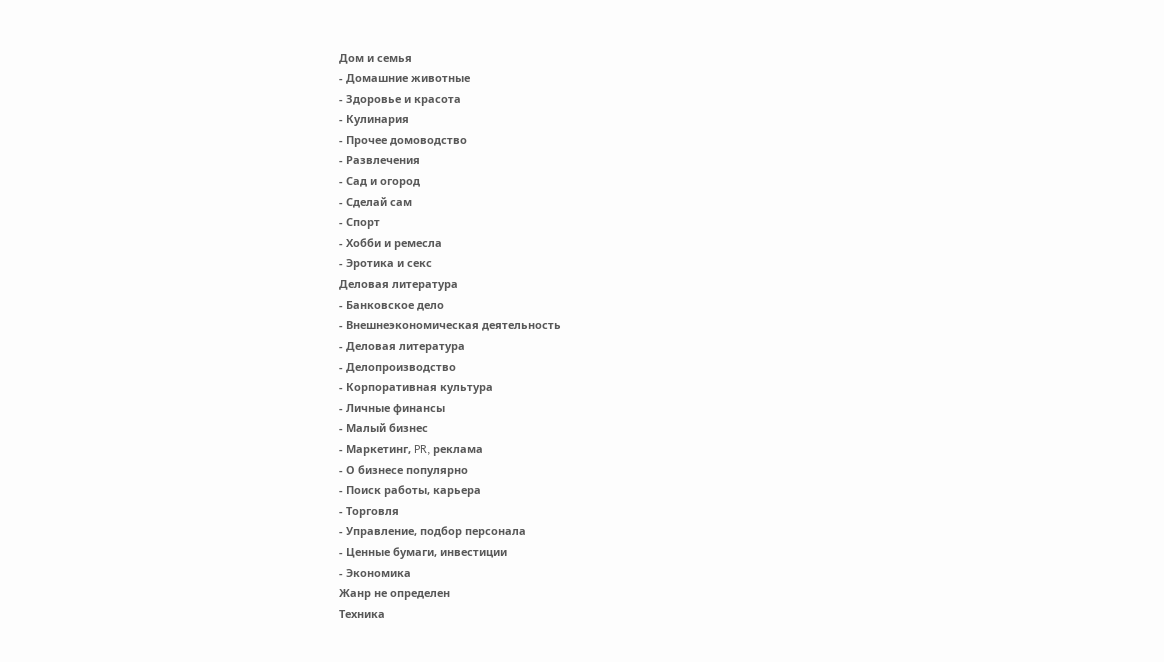Дом и семья
- Домашние животные
- Здоровье и красота
- Кулинария
- Прочее домоводство
- Развлечения
- Сад и огород
- Сделай сам
- Спорт
- Хобби и ремесла
- Эротика и секс
Деловая литература
- Банковское дело
- Внешнеэкономическая деятельность
- Деловая литература
- Делопроизводство
- Корпоративная культура
- Личные финансы
- Малый бизнес
- Маркетинг, PR, реклама
- О бизнесе популярно
- Поиск работы, карьера
- Торговля
- Управление, подбор персонала
- Ценные бумаги, инвестиции
- Экономика
Жанр не определен
Техника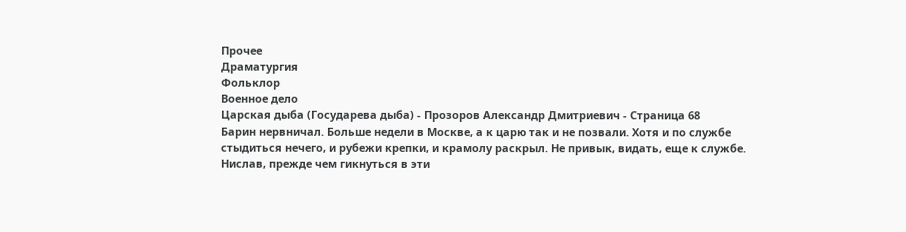Прочее
Драматургия
Фольклор
Военное дело
Царская дыба (Государева дыба) - Прозоров Александр Дмитриевич - Страница 68
Барин нервничал. Больше недели в Москве, а к царю так и не позвали. Хотя и по службе стыдиться нечего, и рубежи крепки, и крамолу раскрыл. Не привык, видать, еще к службе. Нислав, прежде чем гикнуться в эти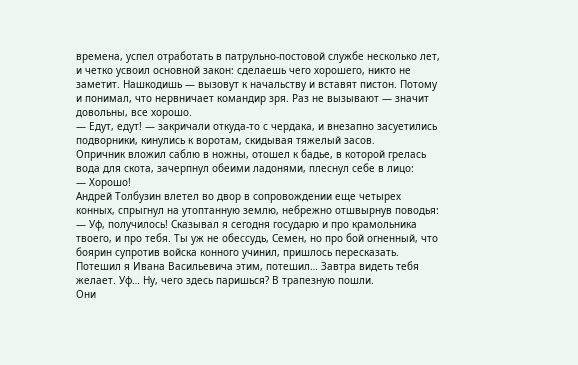времена, успел отработать в патрульно-постовой службе несколько лет, и четко усвоил основной закон: сделаешь чего хорошего, никто не заметит. Нашкодишь — вызовут к начальству и вставят пистон. Потому и понимал, что нервничает командир зря. Раз не вызывают — значит довольны, все хорошо.
— Едут, едут! — закричали откуда-то с чердака, и внезапно засуетились подворники, кинулись к воротам, скидывая тяжелый засов.
Опричник вложил саблю в ножны, отошел к бадье, в которой грелась вода для скота, зачерпнул обеими ладонями, плеснул себе в лицо:
— Хорошо!
Андрей Толбузин влетел во двор в сопровождении еще четырех конных, спрыгнул на утоптанную землю, небрежно отшвырнув поводья:
— Уф, получилось! Сказывал я сегодня государю и про крамольника твоего, и про тебя. Ты уж не обессудь, Семен, но про бой огненный, что боярин супротив войска конного учинил, пришлось пересказать. Потешил я Ивана Васильевича этим, потешил… Завтра видеть тебя желает. Уф… Ну, чего здесь паришься? В трапезную пошли.
Они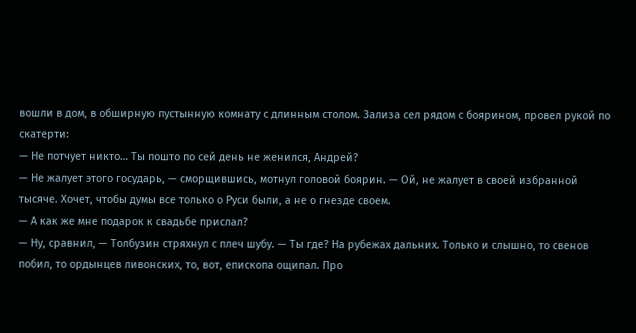вошли в дом, в обширную пустынную комнату с длинным столом. Зализа сел рядом с боярином, провел рукой по скатерти:
— Не потчует никто… Ты пошто по сей день не женился, Андрей?
— Не жалует этого государь, — сморщившись, мотнул головой боярин. — Ой, не жалует в своей избранной тысяче. Хочет, чтобы думы все только о Руси были, а не о гнезде своем.
— А как же мне подарок к свадьбе прислал?
— Ну, сравнил, — Толбузин стряхнул с плеч шубу. — Ты где? На рубежах дальних. Только и слышно, то свенов побил, то ордынцев ливонских, то, вот, епископа ощипал. Про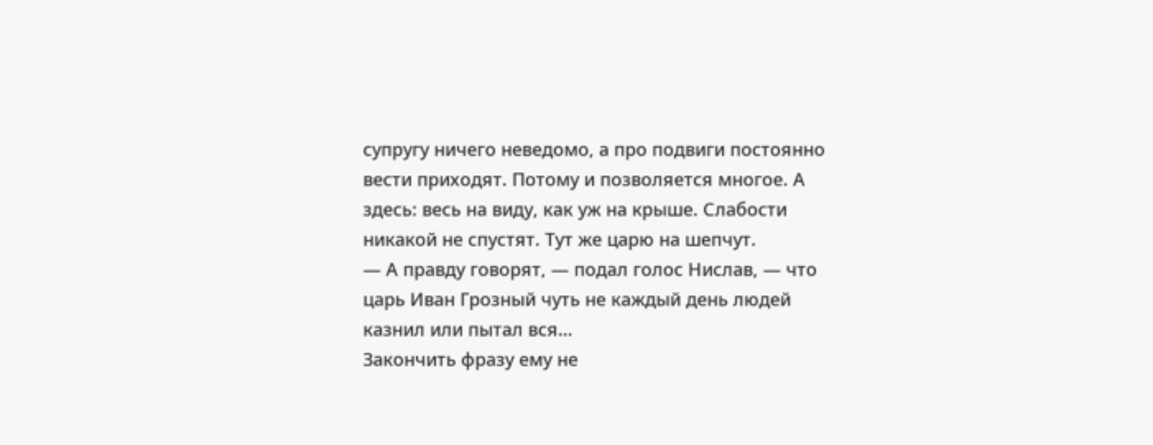супругу ничего неведомо, а про подвиги постоянно вести приходят. Потому и позволяется многое. А здесь: весь на виду, как уж на крыше. Слабости никакой не спустят. Тут же царю на шепчут.
— А правду говорят, — подал голос Нислав, — что царь Иван Грозный чуть не каждый день людей казнил или пытал вся…
Закончить фразу ему не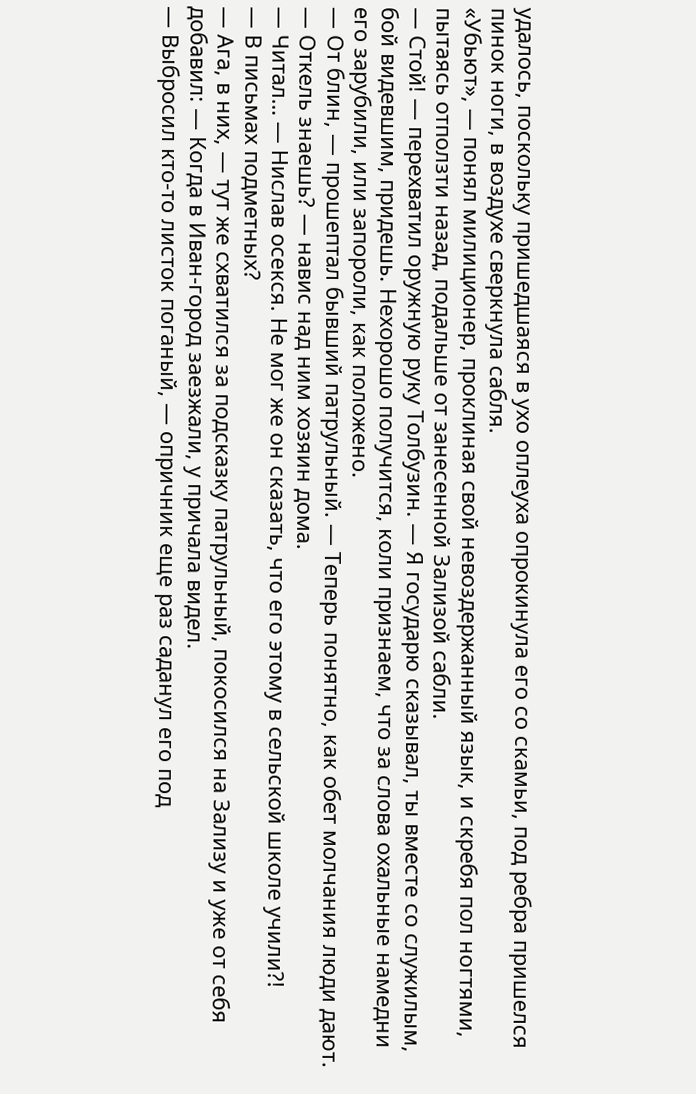удалось, поскольку пришедшаяся в ухо оплеуха опрокинула его со скамьи, под ребра пришелся пинок ноги, в воздухе сверкнула сабля.
«Убьют», — понял милиционер, проклиная свой невоздержанный язык, и скребя пол ногтями, пытаясь отползти назад, подальше от занесенной Зализой сабли.
— Стой! — перехватил оружную руку Толбузин. — Я государю сказывал, ты вместе со служилым, бой видевшим, придешь. Нехорошо получится, коли признаем, что за слова охальные намедни его зарубили, или запороли, как положено.
— От блин, — прошептал бывший патрульный. — Теперь понятно, как обет молчания люди дают.
— Откель знаешь? — навис над ним хозяин дома.
— Читал… — Нислав осекся. Не мог же он сказать, что его этому в сельской школе учили?!
— В письмах подметных?
— Ага, в них, — тут же схватился за подсказку патрульный, покосился на Зализу и уже от себя добавил: — Когда в Иван-город заезжали, у причала видел.
— Выбросил кто-то листок поганый, — опричник еще раз саданул его под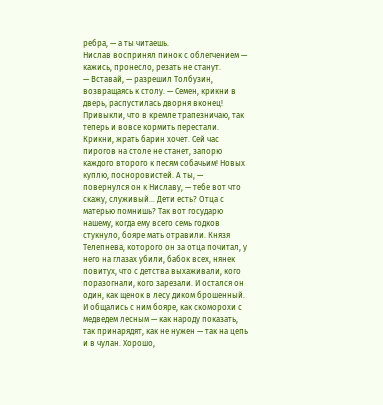ребра, — а ты читаешь.
Нислав воспринял пинок с облегчением — кажись, пронесло, резать не станут.
— Вставай, — разрешил Толбузин, возвращаясь к столу. — Семен, крикни в дверь, распустилась дворня вконец! Привыкли, что в кремле трапезничаю, так теперь и вовсе кормить перестали. Крикни, жрать барин хочет. Сей час пирогов на столе не станет, запорю каждого второго к песям собачьим! Новых куплю, посноровистей. А ты, — повернулся он к Ниславу, — тебе вот что скажу, служивый… Дети есть? Отца с матерью помнишь? Так вот государю нашему, когда ему всего семь годков стукнуло, бояре мать отравили. Князя Телепнева, которого он за отца почитал, у него на глазах убили, бабок всех, нянек повитух, что с детства выхаживали, кого поразогнали, кого зарезали. И остался он один, как щенок в лесу диком брошенный. И общались с ним бояре, как скоморохи с медведем лесным — как народу показать, так принарядят, как не нужен — так на цепь и в чулан. Хорошо,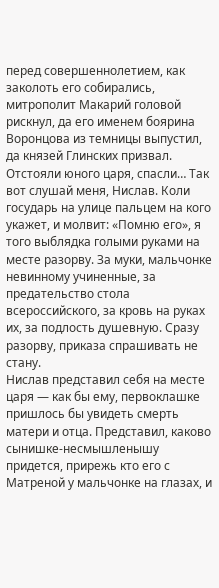перед совершеннолетием, как заколоть его собирались, митрополит Макарий головой рискнул, да его именем боярина Воронцова из темницы выпустил, да князей Глинских призвал. Отстояли юного царя, спасли… Так вот слушай меня, Нислав. Коли государь на улице пальцем на кого укажет, и молвит: «Помню его», я того выблядка голыми руками на месте разорву. За муки, мальчонке невинному учиненные, за предательство стола всероссийского, за кровь на руках их, за подлость душевную. Сразу разорву, приказа спрашивать не стану.
Нислав представил себя на месте царя — как бы ему, первоклашке пришлось бы увидеть смерть матери и отца. Представил, каково сынишке-несмышленышу придется, прирежь кто его с Матреной у мальчонке на глазах, и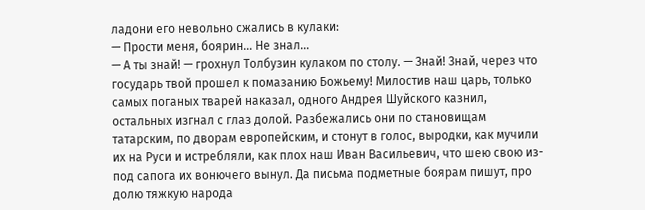ладони его невольно сжались в кулаки:
— Прости меня, боярин… Не знал…
— А ты знай! — грохнул Толбузин кулаком по столу. — Знай! Знай, через что государь твой прошел к помазанию Божьему! Милостив наш царь, только самых поганых тварей наказал, одного Андрея Шуйского казнил, остальных изгнал с глаз долой. Разбежались они по становищам татарским, по дворам европейским, и стонут в голос, выродки, как мучили их на Руси и истребляли, как плох наш Иван Васильевич, что шею свою из-под сапога их вонючего вынул. Да письма подметные боярам пишут, про долю тяжкую народа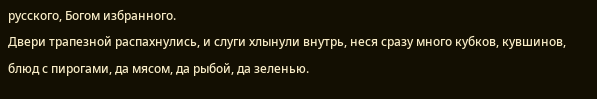русского, Богом избранного.
Двери трапезной распахнулись, и слуги хлынули внутрь, неся сразу много кубков, кувшинов, блюд с пирогами, да мясом, да рыбой, да зеленью.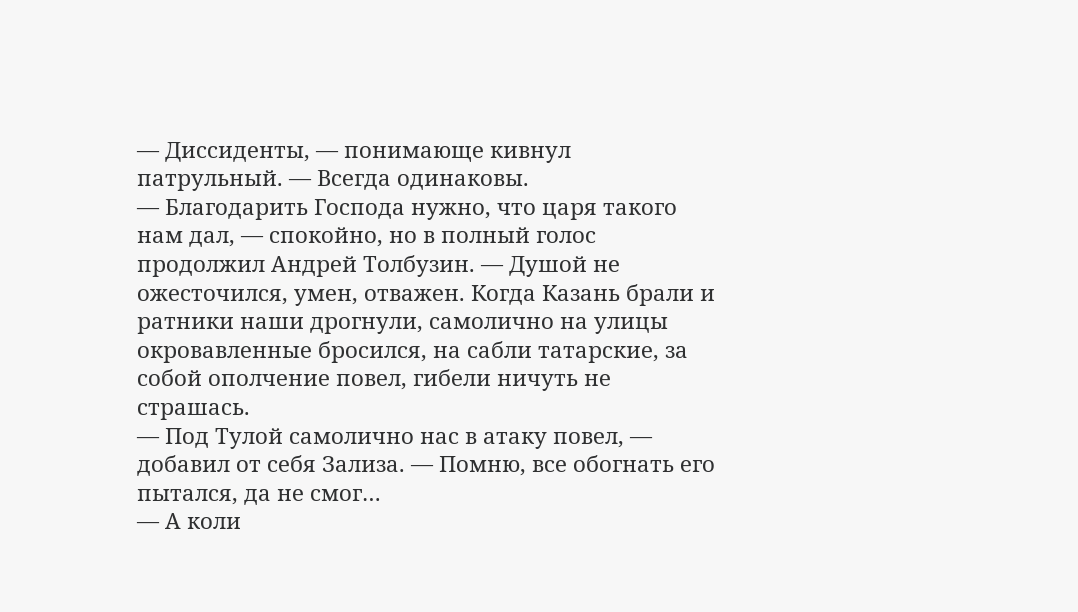— Диссиденты, — понимающе кивнул патрульный. — Всегда одинаковы.
— Благодарить Господа нужно, что царя такого нам дал, — спокойно, но в полный голос продолжил Андрей Толбузин. — Душой не ожесточился, умен, отважен. Когда Казань брали и ратники наши дрогнули, самолично на улицы окровавленные бросился, на сабли татарские, за собой ополчение повел, гибели ничуть не страшась.
— Под Тулой самолично нас в атаку повел, — добавил от себя Зализа. — Помню, все обогнать его пытался, да не смог…
— А коли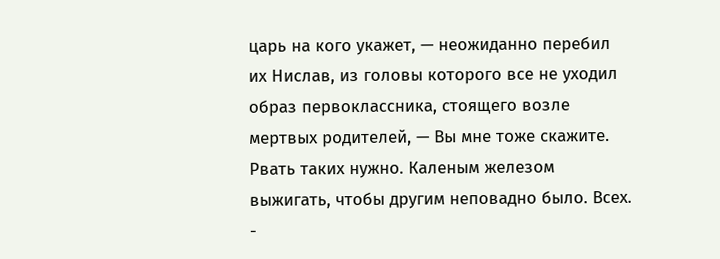царь на кого укажет, — неожиданно перебил их Нислав, из головы которого все не уходил образ первоклассника, стоящего возле мертвых родителей, — Вы мне тоже скажите. Рвать таких нужно. Каленым железом выжигать, чтобы другим неповадно было. Всех.
-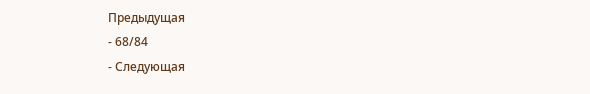Предыдущая
- 68/84
- Следующая